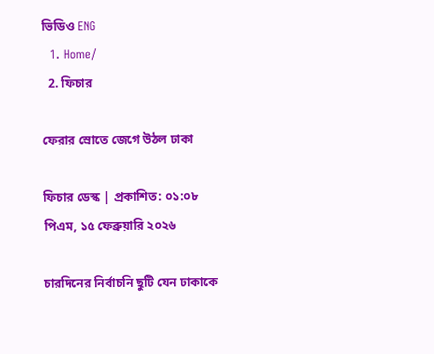ভিডিও ENG
  1. Home/
  2. ফিচার

ফেরার স্রোতে জেগে উঠল ঢাকা

ফিচার ডেস্ক | প্রকাশিত: ০১:০৮ পিএম, ১৫ ফেব্রুয়ারি ২০২৬

চারদিনের নির্বাচনি ছুটি যেন ঢাকাকে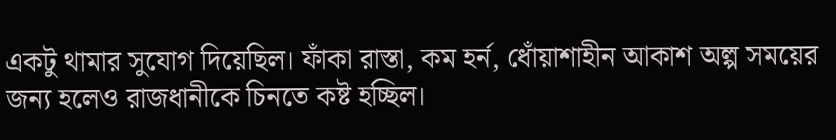একটু থামার সুযোগ দিয়েছিল। ফাঁকা রাস্তা, কম হর্ন, ধোঁয়াশাহীন আকাশ অল্প সময়ের জন্য হলেও রাজধানীকে চিনতে কষ্ট হচ্ছিল।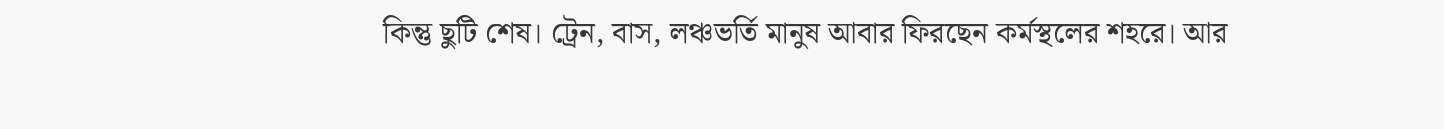কিন্তু ছুটি শেষ। ট্রেন, বাস, লঞ্চভর্তি মানুষ আবার ফিরছেন কর্মস্থলের শহরে। আর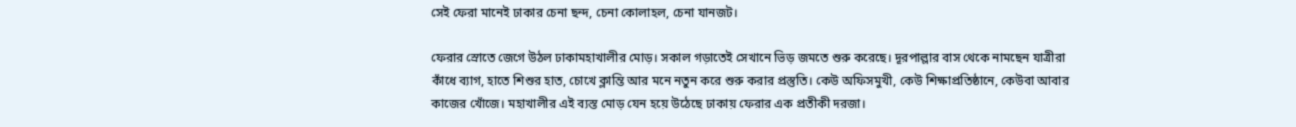সেই ফেরা মানেই ঢাকার চেনা ছন্দ, চেনা কোলাহল, চেনা যানজট।

ফেরার স্রোতে জেগে উঠল ঢাকামহাখালীর মোড়। সকাল গড়াতেই সেখানে ভিড় জমতে শুরু করেছে। দূরপাল্লার বাস থেকে নামছেন যাত্রীরা কাঁধে ব্যাগ, হাতে শিশুর হাত, চোখে ক্লান্তি আর মনে নতুন করে শুরু করার প্রস্তুতি। কেউ অফিসমুখী, কেউ শিক্ষাপ্রতিষ্ঠানে, কেউবা আবার কাজের খোঁজে। মহাখালীর এই ব্যস্ত মোড় যেন হয়ে উঠেছে ঢাকায় ফেরার এক প্রতীকী দরজা।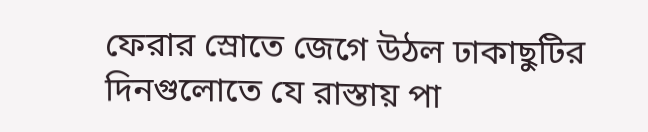ফেরার স্রোতে জেগে উঠল ঢাকাছুটির দিনগুলোতে যে রাস্তায় পা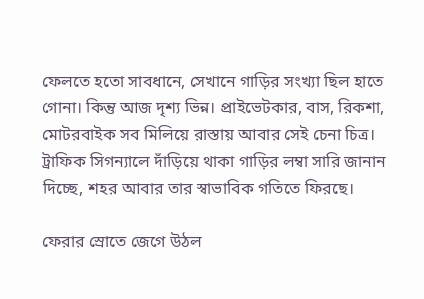ফেলতে হতো সাবধানে, সেখানে গাড়ির সংখ্যা ছিল হাতে গোনা। কিন্তু আজ দৃশ্য ভিন্ন। প্রাইভেটকার, বাস, রিকশা, মোটরবাইক সব মিলিয়ে রাস্তায় আবার সেই চেনা চিত্র। ট্রাফিক সিগন্যালে দাঁড়িয়ে থাকা গাড়ির লম্বা সারি জানান দিচ্ছে, শহর আবার তার স্বাভাবিক গতিতে ফিরছে।

ফেরার স্রোতে জেগে উঠল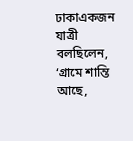ঢাকাএকজন যাত্রী বলছিলেন, ‘গ্রামে শান্তি আছে,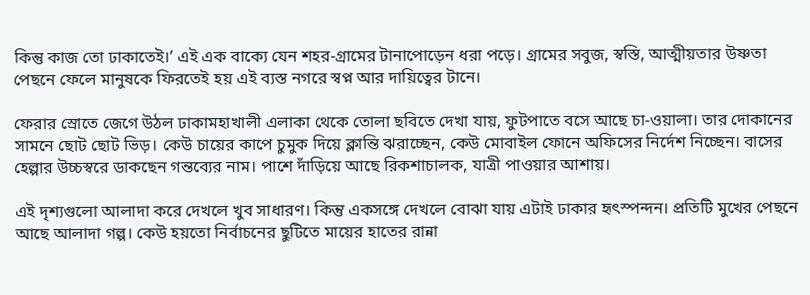কিন্তু কাজ তো ঢাকাতেই।’ এই এক বাক্যে যেন শহর-গ্রামের টানাপোড়েন ধরা পড়ে। গ্রামের সবুজ, স্বস্তি, আত্মীয়তার উষ্ণতা পেছনে ফেলে মানুষকে ফিরতেই হয় এই ব্যস্ত নগরে স্বপ্ন আর দায়িত্বের টানে।

ফেরার স্রোতে জেগে উঠল ঢাকামহাখালী এলাকা থেকে তোলা ছবিতে দেখা যায়, ফুটপাতে বসে আছে চা-ওয়ালা। তার দোকানের সামনে ছোট ছোট ভিড়। কেউ চায়ের কাপে চুমুক দিয়ে ক্লান্তি ঝরাচ্ছেন, কেউ মোবাইল ফোনে অফিসের নির্দেশ নিচ্ছেন। বাসের হেল্পার উচ্চস্বরে ডাকছেন গন্তব্যের নাম। পাশে দাঁড়িয়ে আছে রিকশাচালক, যাত্রী পাওয়ার আশায়।

এই দৃশ্যগুলো আলাদা করে দেখলে খুব সাধারণ। কিন্তু একসঙ্গে দেখলে বোঝা যায় এটাই ঢাকার হৃৎস্পন্দন। প্রতিটি মুখের পেছনে আছে আলাদা গল্প। কেউ হয়তো নির্বাচনের ছুটিতে মায়ের হাতের রান্না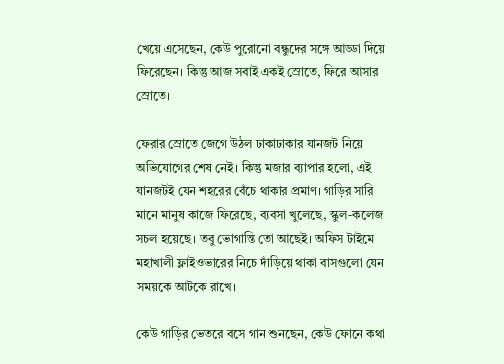খেয়ে এসেছেন, কেউ পুরোনো বন্ধুদের সঙ্গে আড্ডা দিয়ে ফিরেছেন। কিন্তু আজ সবাই একই স্রোতে, ফিরে আসার স্রোতে।

ফেরার স্রোতে জেগে উঠল ঢাকাঢাকার যানজট নিয়ে অভিযোগের শেষ নেই। কিন্তু মজার ব্যাপার হলো, এই যানজটই যেন শহরের বেঁচে থাকার প্রমাণ। গাড়ির সারি মানে মানুষ কাজে ফিরেছে, ব্যবসা খুলেছে, স্কুল-কলেজ সচল হয়েছে। তবু ভোগান্তি তো আছেই। অফিস টাইমে মহাখালী ফ্লাইওভারের নিচে দাঁড়িয়ে থাকা বাসগুলো যেন সময়কে আটকে রাখে।

কেউ গাড়ির ভেতরে বসে গান শুনছেন, কেউ ফোনে কথা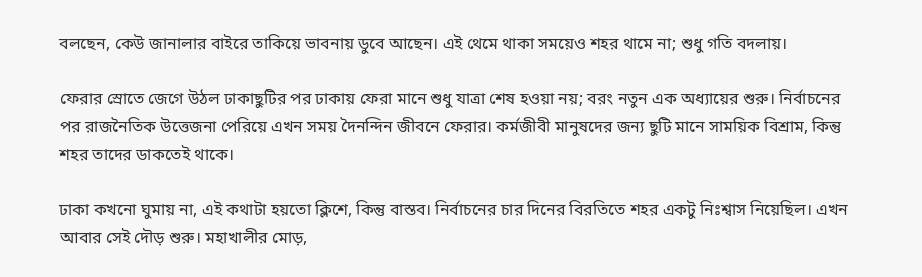বলছেন, কেউ জানালার বাইরে তাকিয়ে ভাবনায় ডুবে আছেন। এই থেমে থাকা সময়েও শহর থামে না; শুধু গতি বদলায়।

ফেরার স্রোতে জেগে উঠল ঢাকাছুটির পর ঢাকায় ফেরা মানে শুধু যাত্রা শেষ হওয়া নয়; বরং নতুন এক অধ্যায়ের শুরু। নির্বাচনের পর রাজনৈতিক উত্তেজনা পেরিয়ে এখন সময় দৈনন্দিন জীবনে ফেরার। কর্মজীবী মানুষদের জন্য ছুটি মানে সাময়িক বিশ্রাম, কিন্তু শহর তাদের ডাকতেই থাকে।

ঢাকা কখনো ঘুমায় না, এই কথাটা হয়তো ক্লিশে, কিন্তু বাস্তব। নির্বাচনের চার দিনের বিরতিতে শহর একটু নিঃশ্বাস নিয়েছিল। এখন আবার সেই দৌড় শুরু। মহাখালীর মোড়,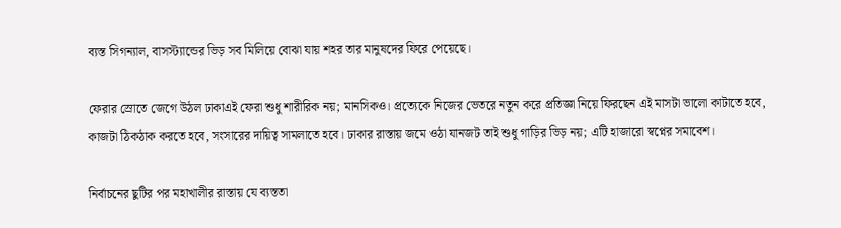ব্যস্ত সিগন্যাল, বাসস্ট্যান্ডের ভিড় সব মিলিয়ে বোঝা যায় শহর তার মানুষদের ফিরে পেয়েছে।

ফেরার স্রোতে জেগে উঠল ঢাকাএই ফেরা শুধু শারীরিক নয়; মানসিকও। প্রত্যেকে নিজের ভেতরে নতুন করে প্রতিজ্ঞা নিয়ে ফিরছেন এই মাসটা ভালো কাটাতে হবে, কাজটা ঠিকঠাক করতে হবে, সংসারের দায়িত্ব সামলাতে হবে। ঢাকার রাস্তায় জমে ওঠা যানজট তাই শুধু গাড়ির ভিড় নয়; এটি হাজারো স্বপ্নের সমাবেশ।

নির্বাচনের ছুটির পর মহাখালীর রাস্তায় যে ব্যস্ততা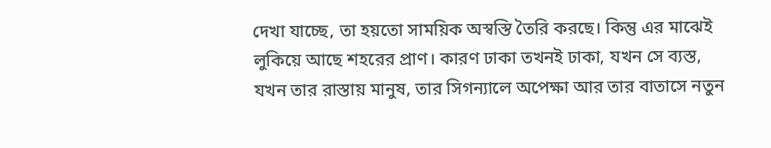দেখা যাচ্ছে, তা হয়তো সাময়িক অস্বস্তি তৈরি করছে। কিন্তু এর মাঝেই লুকিয়ে আছে শহরের প্রাণ। কারণ ঢাকা তখনই ঢাকা, যখন সে ব্যস্ত, যখন তার রাস্তায় মানুষ, তার সিগন্যালে অপেক্ষা আর তার বাতাসে নতুন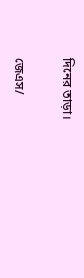দিনের তাড়া।

জেএস/